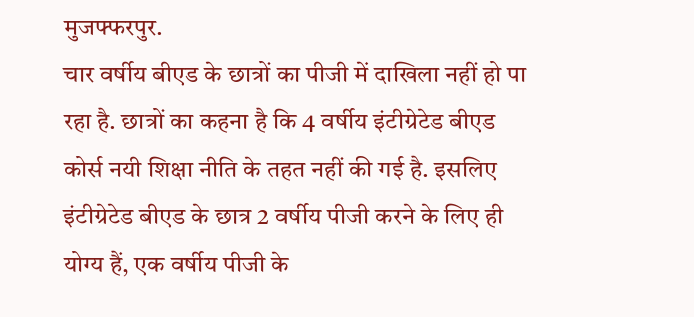मुजफ्फरपुर.
चार वर्षीय बीएड के छात्रों का पीजी में दाखिला नहीं हो पा रहा है. छात्रों का कहना है कि 4 वर्षीय इंटीग्रेटेड बीएड कोर्स नयी शिक्षा नीति के तहत नहीं की गई है. इसलिए इंटीग्रेटेड बीएड के छात्र 2 वर्षीय पीजी करने के लिए ही योग्य हैं, एक वर्षीय पीजी के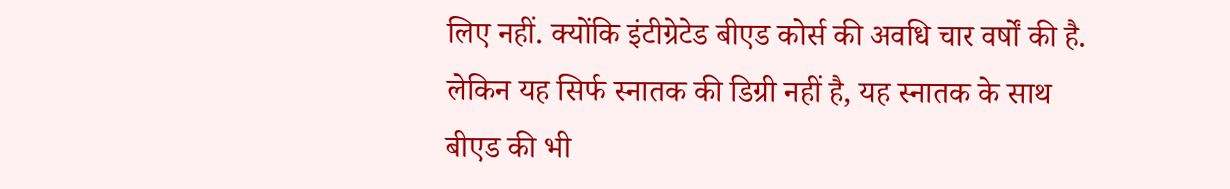लिए नहीं. क्योंकि इंटीग्रेटेड बीएड कोर्स की अवधि चार वर्षों की है. लेकिन यह सिर्फ स्नातक की डिग्री नहीं है, यह स्नातक के साथ बीएड की भी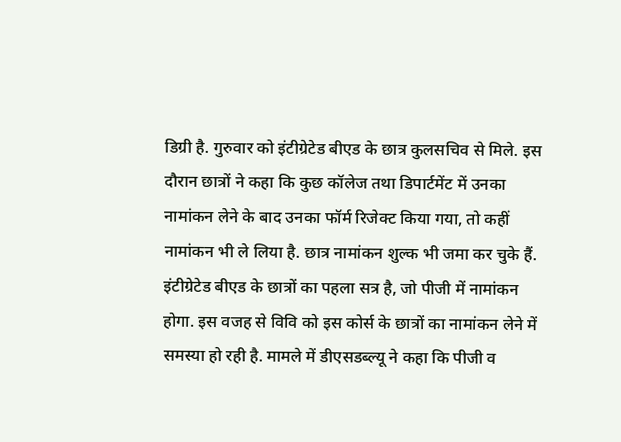डिग्री है. गुरुवार को इंटीग्रेटेड बीएड के छात्र कुलसचिव से मिले. इस दौरान छात्रों ने कहा कि कुछ कॉलेज तथा डिपार्टमेंट में उनका नामांकन लेने के बाद उनका फॉर्म रिजेक्ट किया गया, तो कहीं नामांकन भी ले लिया है. छात्र नामांकन शुल्क भी जमा कर चुके हैं. इंटीग्रेटेड बीएड के छात्रों का पहला सत्र है, जो पीजी में नामांकन होगा. इस वजह से विवि को इस कोर्स के छात्रों का नामांकन लेने में समस्या हो रही है. मामले में डीएसडब्ल्यू ने कहा कि पीजी व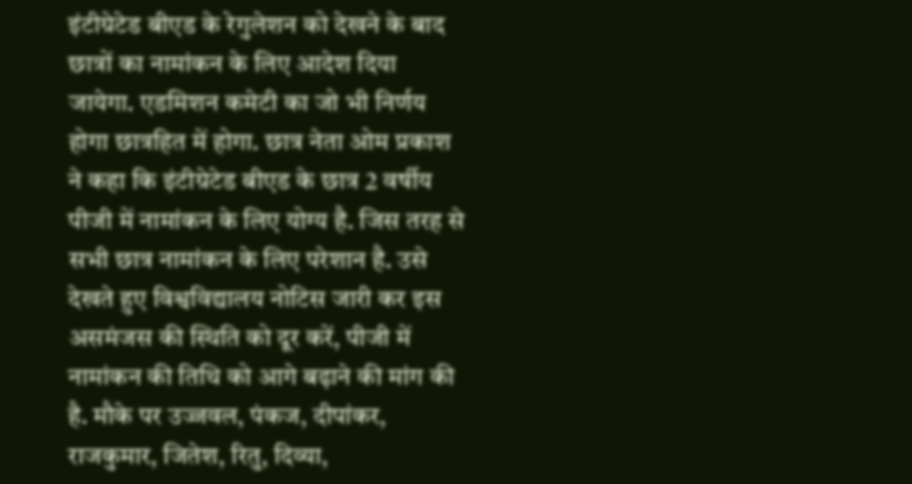इंटीग्रेटेड बीएड के रेगुलेशन को देखने के बाद छात्रों का नामांकन के लिए आदेश दिया जायेगा. एडमिशन कमेटी का जो भी निर्णय होगा छात्रहित में होगा. छात्र नेता ओम प्रकाश ने कहा कि इंटीग्रेटेड बीएड के छात्र 2 वर्षीय पीजी में नामांकन के लिए योग्य है. जिस तरह से सभी छात्र नामांकन के लिए परेशान है. उसे देखते हुए विश्वविद्यालय नोटिस जारी कर इस असमंजस की स्थिति को दूर करें, पीजी में नामांकन की तिथि को आगे बढ़ाने की मांग की है. मौके पर उज्जवल, पंकज, दीपांकर, राजकुमार, जितेश, रितु, दिव्या,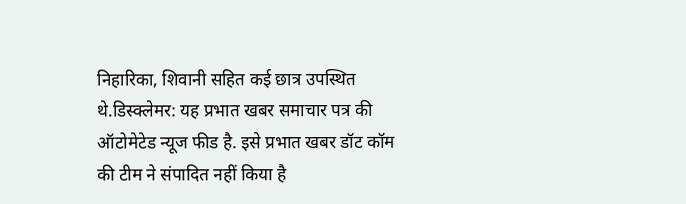निहारिका, शिवानी सहित कई छात्र उपस्थित थे.डिस्क्लेमर: यह प्रभात खबर समाचार पत्र की ऑटोमेटेड न्यूज फीड है. इसे प्रभात खबर डॉट कॉम की टीम ने संपादित नहीं किया है